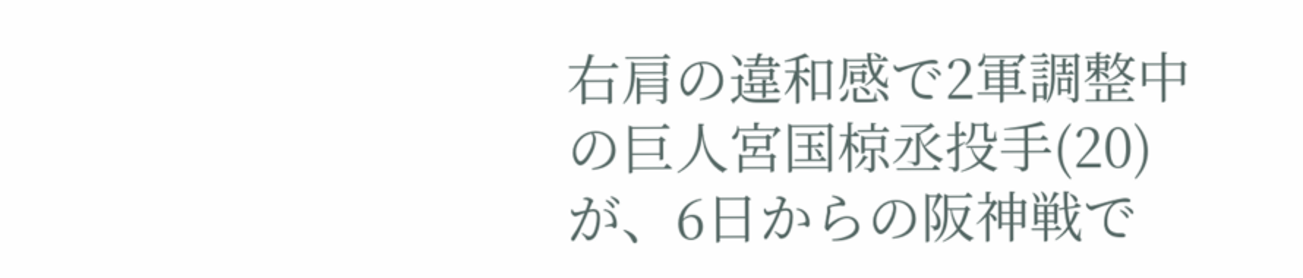右肩の違和感で2軍調整中の巨人宮国椋丞投手(20)が、6日からの阪神戦で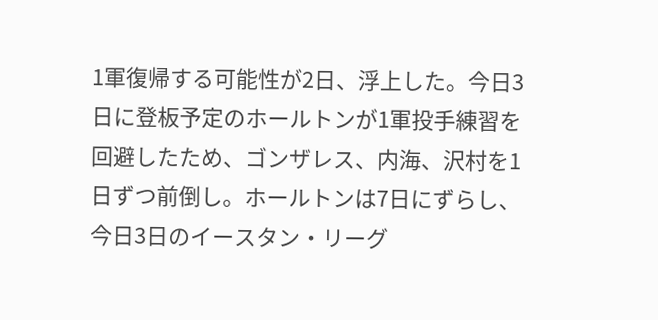1軍復帰する可能性が2日、浮上した。今日3日に登板予定のホールトンが1軍投手練習を回避したため、ゴンザレス、内海、沢村を1日ずつ前倒し。ホールトンは7日にずらし、今日3日のイースタン・リーグ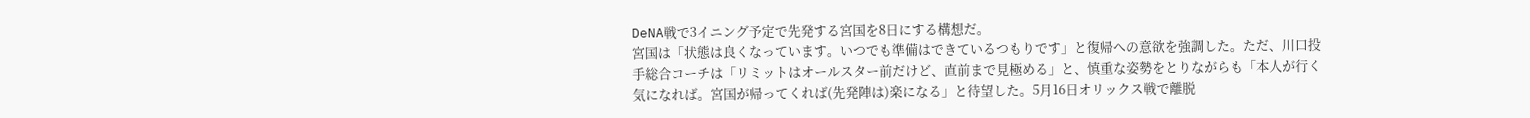DeNA戦で3イニング予定で先発する宮国を8日にする構想だ。
宮国は「状態は良くなっています。いつでも準備はできているつもりです」と復帰への意欲を強調した。ただ、川口投手総合コーチは「リミットはオールスター前だけど、直前まで見極める」と、慎重な姿勢をとりながらも「本人が行く気になれば。宮国が帰ってくれば(先発陣は)楽になる」と待望した。5月16日オリックス戦で離脱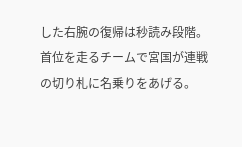した右腕の復帰は秒読み段階。首位を走るチームで宮国が連戦の切り札に名乗りをあげる。